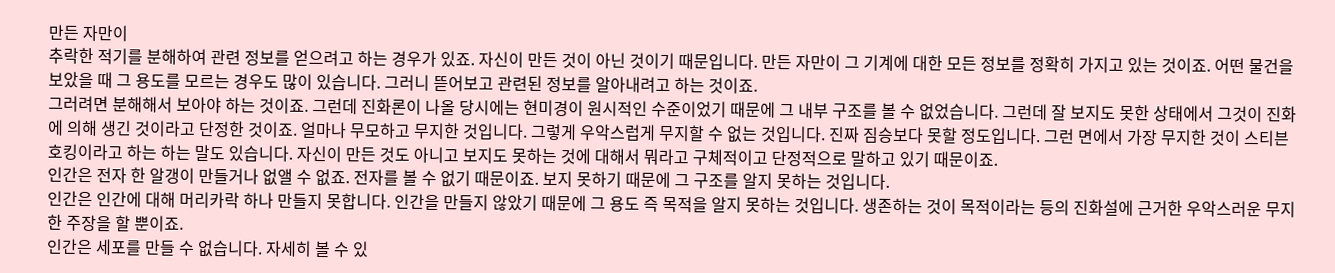만든 자만이
추락한 적기를 분해하여 관련 정보를 얻으려고 하는 경우가 있죠. 자신이 만든 것이 아닌 것이기 때문입니다. 만든 자만이 그 기계에 대한 모든 정보를 정확히 가지고 있는 것이죠. 어떤 물건을 보았을 때 그 용도를 모르는 경우도 많이 있습니다. 그러니 뜯어보고 관련된 정보를 알아내려고 하는 것이죠.
그러려면 분해해서 보아야 하는 것이죠. 그런데 진화론이 나올 당시에는 현미경이 원시적인 수준이었기 때문에 그 내부 구조를 볼 수 없었습니다. 그런데 잘 보지도 못한 상태에서 그것이 진화에 의해 생긴 것이라고 단정한 것이죠. 얼마나 무모하고 무지한 것입니다. 그렇게 우악스럽게 무지할 수 없는 것입니다. 진짜 짐승보다 못할 정도입니다. 그런 면에서 가장 무지한 것이 스티븐 호킹이라고 하는 하는 말도 있습니다. 자신이 만든 것도 아니고 보지도 못하는 것에 대해서 뭐라고 구체적이고 단정적으로 말하고 있기 때문이죠.
인간은 전자 한 알갱이 만들거나 없앨 수 없죠. 전자를 볼 수 없기 때문이죠. 보지 못하기 때문에 그 구조를 알지 못하는 것입니다.
인간은 인간에 대해 머리카락 하나 만들지 못합니다. 인간을 만들지 않았기 때문에 그 용도 즉 목적을 알지 못하는 것입니다. 생존하는 것이 목적이라는 등의 진화설에 근거한 우악스러운 무지한 주장을 할 뿐이죠.
인간은 세포를 만들 수 없습니다. 자세히 볼 수 있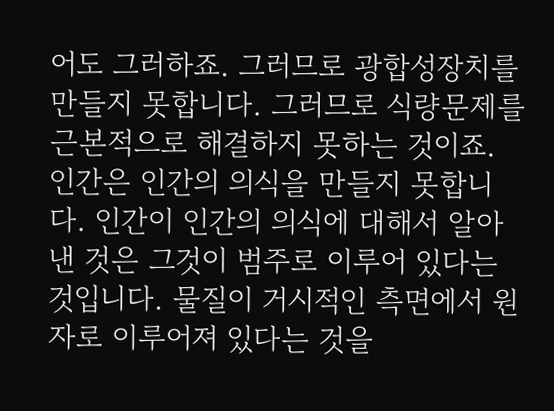어도 그러하죠. 그러므로 광합성장치를 만들지 못합니다. 그러므로 식량문제를 근본적으로 해결하지 못하는 것이죠.
인간은 인간의 의식을 만들지 못합니다. 인간이 인간의 의식에 대해서 알아낸 것은 그것이 범주로 이루어 있다는 것입니다. 물질이 거시적인 측면에서 원자로 이루어져 있다는 것을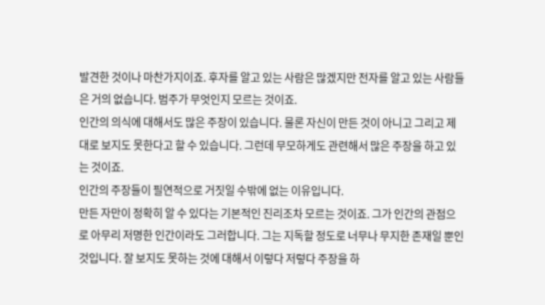발견한 것이나 마찬가지이죠. 후자를 알고 있는 사람은 많겠지만 전자를 알고 있는 사람들은 거의 없습니다. 범주가 무엇인지 모르는 것이죠.
인간의 의식에 대해서도 많은 주장이 있습니다. 물론 자신이 만든 것이 아니고 그리고 제대로 보지도 못한다고 할 수 있습니다. 그런데 무모하게도 관련해서 많은 주장을 하고 있는 것이죠.
인간의 주장들이 필연적으로 거짓일 수밖에 없는 이유입니다.
만든 자만이 정확히 알 수 있다는 기본적인 진리조차 모르는 것이죠. 그가 인간의 관점으로 아무리 저명한 인간이라도 그러합니다. 그는 지독할 정도로 너무나 무지한 존재일 뿐인 것입니다. 잘 보지도 못하는 것에 대해서 이렇다 저렇다 주장을 하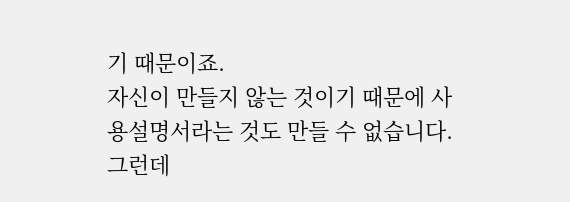기 때문이죠.
자신이 만들지 않는 것이기 때문에 사용설명서라는 것도 만들 수 없습니다. 그런데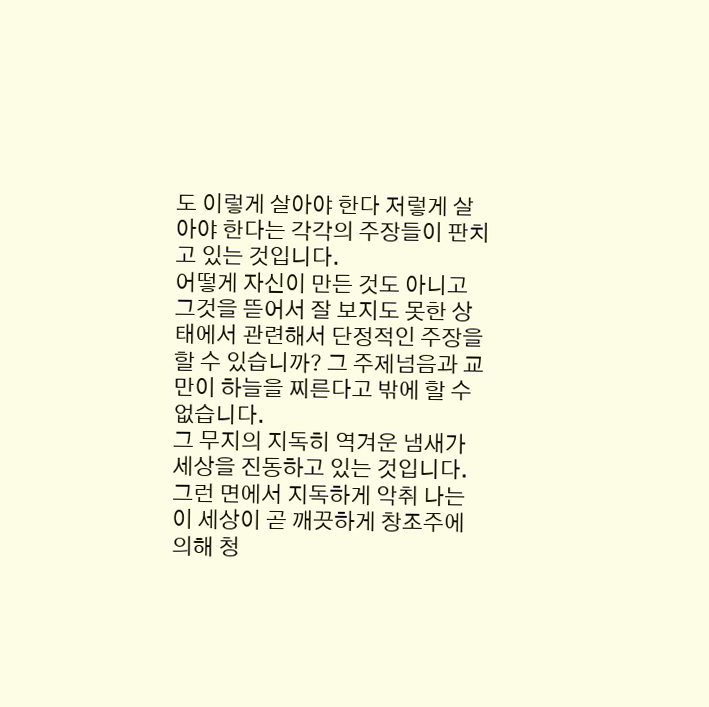도 이렇게 살아야 한다 저렇게 살아야 한다는 각각의 주장들이 판치고 있는 것입니다.
어떻게 자신이 만든 것도 아니고 그것을 뜯어서 잘 보지도 못한 상태에서 관련해서 단정적인 주장을 할 수 있습니까? 그 주제넘음과 교만이 하늘을 찌른다고 밖에 할 수 없습니다.
그 무지의 지독히 역겨운 냄새가 세상을 진동하고 있는 것입니다. 그런 면에서 지독하게 악취 나는 이 세상이 곧 깨끗하게 창조주에 의해 청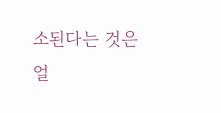소된다는 것은 얼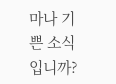마나 기쁜 소식입니까?